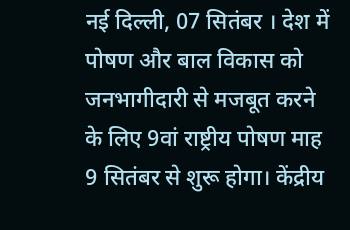नई दिल्ली, 07 सितंबर । देश में पोषण और बाल विकास को जनभागीदारी से मजबूत करने के लिए 9वां राष्ट्रीय पोषण माह 9 सितंबर से शुरू होगा। केंद्रीय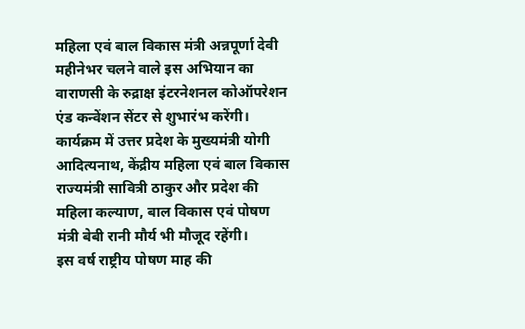महिला एवं बाल विकास मंत्री अन्नपूर्णा देवी महीनेभर चलने वाले इस अभियान का वाराणसी के रुद्राक्ष इंटरनेशनल कोऑपरेशन एंड कन्वेंशन सेंटर से शुभारंभ करेंगी।
कार्यक्रम में उत्तर प्रदेश के मुख्यमंत्री योगी आदित्यनाथ, केंद्रीय महिला एवं बाल विकास राज्यमंत्री सावित्री ठाकुर और प्रदेश की महिला कल्याण, बाल विकास एवं पोषण मंत्री बेबी रानी मौर्य भी मौजूद रहेंगी।
इस वर्ष राष्ट्रीय पोषण माह की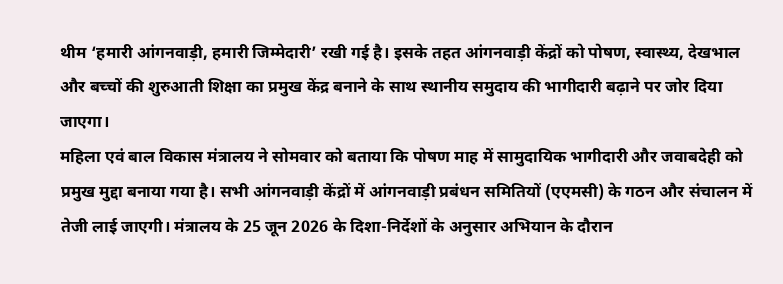थीम ‘हमारी आंगनवाड़ी, हमारी जिम्मेदारी’ रखी गई है। इसके तहत आंगनवाड़ी केंद्रों को पोषण, स्वास्थ्य, देखभाल और बच्चों की शुरुआती शिक्षा का प्रमुख केंद्र बनाने के साथ स्थानीय समुदाय की भागीदारी बढ़ाने पर जोर दिया जाएगा।
महिला एवं बाल विकास मंत्रालय ने सोमवार को बताया कि पोषण माह में सामुदायिक भागीदारी और जवाबदेही को प्रमुख मुद्दा बनाया गया है। सभी आंगनवाड़ी केंद्रों में आंगनवाड़ी प्रबंधन समितियों (एएमसी) के गठन और संचालन में तेजी लाई जाएगी। मंत्रालय के 25 जून 2026 के दिशा-निर्देशों के अनुसार अभियान के दौरान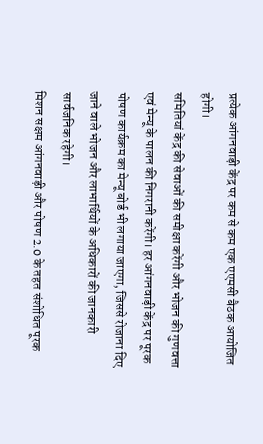प्रत्येक आंगनवाड़ी केंद्र पर कम से कम एक एएमसी बैठक आयोजित होगी।
समितियां केंद्र की सेवाओं की समीक्षा करेंगी और भोजन की गुणवत्ता एवं मेन्यू के पालन की निगरानी करेंगी। हर आंगनवाड़ी केंद्र पर पूरक पोषण कार्यक्रम का मेन्यू बोर्ड भी लगाया जाएगा, जिससे रोजाना दिए जाने वाले भोजन और लाभार्थियों के अधिकारों की जानकारी सार्वजनिक रहेगी।
मिशन सक्षम आंगनवाड़ी और पोषण 2.0 के तहत संशोधित पूरक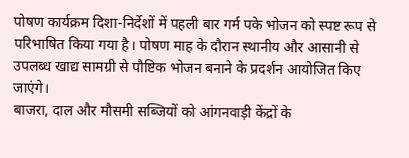पोषण कार्यक्रम दिशा-निर्देशों में पहली बार गर्म पके भोजन को स्पष्ट रूप से परिभाषित किया गया है। पोषण माह के दौरान स्थानीय और आसानी से उपलब्ध खाद्य सामग्री से पौष्टिक भोजन बनाने के प्रदर्शन आयोजित किए जाएंगे।
बाजरा, दाल और मौसमी सब्जियों को आंगनवाड़ी केंद्रों के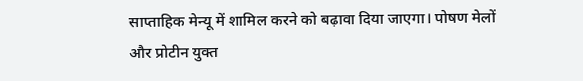साप्ताहिक मेन्यू में शामिल करने को बढ़ावा दिया जाएगा। पोषण मेलों और प्रोटीन युक्त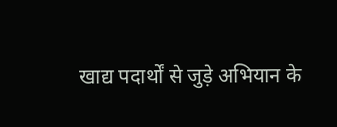खाद्य पदार्थों से जुड़े अभियान के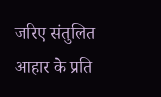जरिए संतुलित आहार के प्रति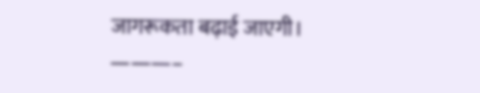जागरूकता बढ़ाई जाएगी।
———–